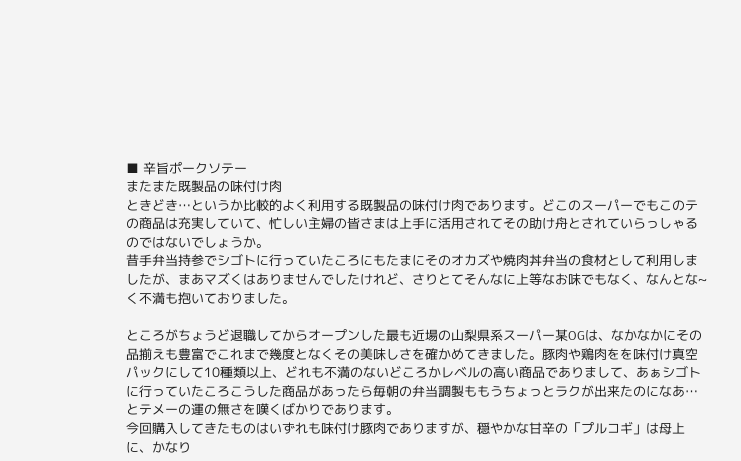■ 辛旨ポークソテー
またまた既製品の味付け肉
ときどき…というか比較的よく利用する既製品の味付け肉であります。どこのスーパーでもこのテの商品は充実していて、忙しい主婦の皆さまは上手に活用されてその助け舟とされていらっしゃるのではないでしょうか。
昔手弁当持参でシゴトに行っていたころにもたまにそのオカズや焼肉丼弁当の食材として利用しましたが、まあマズくはありませんでしたけれど、さりとてそんなに上等なお味でもなく、なんとな~く不満も抱いておりました。

ところがちょうど退職してからオープンした最も近場の山梨県系スーパー某OGは、なかなかにその品揃えも豊富でこれまで幾度となくその美味しさを確かめてきました。豚肉や鶏肉をを味付け真空パックにして10種類以上、どれも不満のないどころかレベルの高い商品でありまして、あぁシゴトに行っていたころこうした商品があったら毎朝の弁当調製ももうちょっとラクが出来たのになあ…とテメーの運の無さを嘆くばかりであります。
今回購入してきたものはいずれも味付け豚肉でありますが、穏やかな甘辛の「プルコギ」は母上に、かなり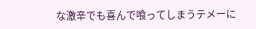な激辛でも喜んで喰ってしまうテメーに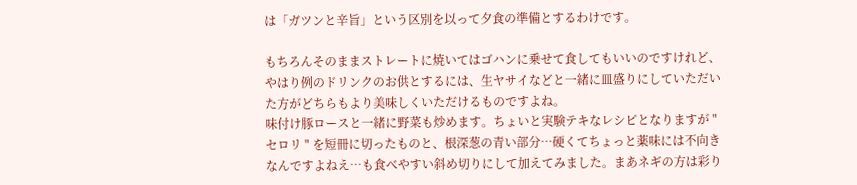は「ガツンと辛旨」という区別を以って夕食の準備とするわけです。

もちろんそのままストレートに焼いてはゴハンに乗せて食してもいいのですけれど、やはり例のドリンクのお供とするには、生ヤサイなどと一緒に皿盛りにしていただいた方がどちらもより美味しくいただけるものですよね。
味付け豚ロースと一緒に野菜も炒めます。ちょいと実験テキなレシピとなりますが " セロリ " を短冊に切ったものと、根深葱の青い部分…硬くてちょっと薬味には不向きなんですよねえ…も食べやすい斜め切りにして加えてみました。まあネギの方は彩り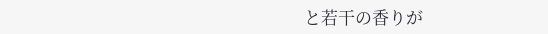と若干の香りが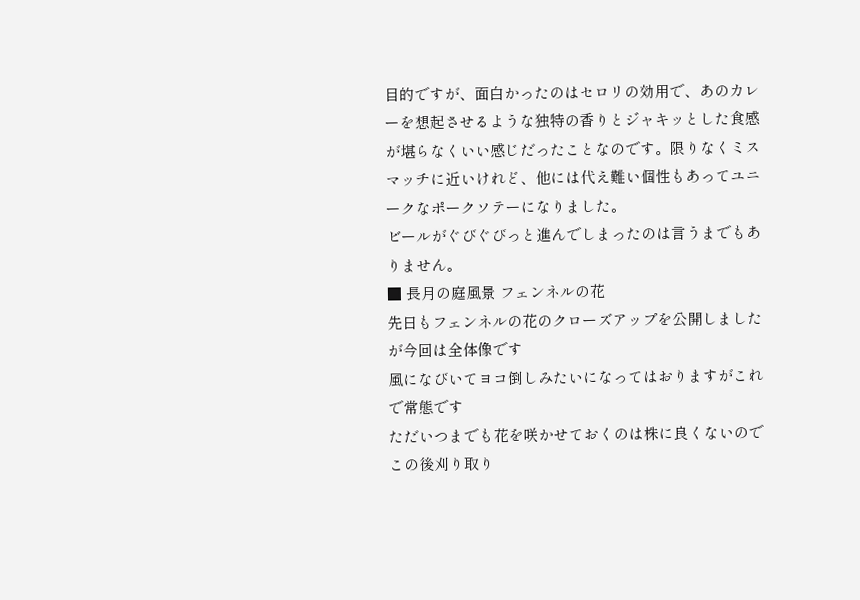目的ですが、面白かったのはセロリの効用で、あのカレーを想起させるような独特の香りとジャキッとした食感が堪らなくいい感じだったことなのです。限りなくミスマッチに近いけれど、他には代え難い個性もあってユニークなポークソテーになりました。
ビールがぐびぐびっと進んでしまったのは言うまでもありません。
■ 長月の庭風景 フェンネルの花
先日もフェンネルの花のクローズアップを公開しましたが今回は全体像です
風になびいてヨコ倒しみたいになってはおりますがこれで常態です
ただいつまでも花を咲かせておくのは株に良くないのでこの後刈り取り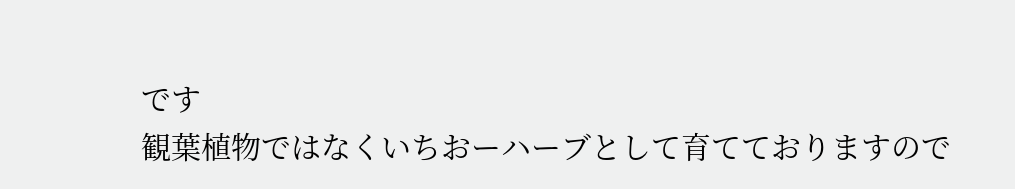です
観葉植物ではなくいちおーハーブとして育てておりますので